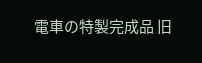電車の特製完成品 旧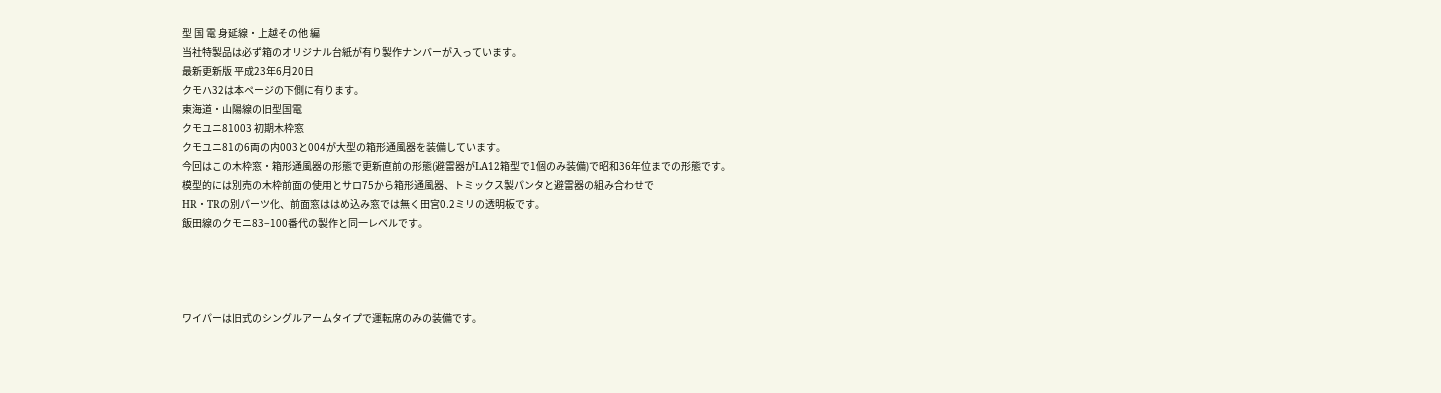型 国 電 身延線・上越その他 編
当社特製品は必ず箱のオリジナル台紙が有り製作ナンバーが入っています。
最新更新版 平成23年6月20日
クモハ32は本ページの下側に有ります。
東海道・山陽線の旧型国電
クモユニ81003 初期木枠窓
クモユニ81の6両の内003と004が大型の箱形通風器を装備しています。
今回はこの木枠窓・箱形通風器の形態で更新直前の形態(避雷器がLA12箱型で1個のみ装備)で昭和36年位までの形態です。
模型的には別売の木枠前面の使用とサロ75から箱形通風器、トミックス製パンタと避雷器の組み合わせで
HR・TRの別パーツ化、前面窓ははめ込み窓では無く田宮0.2ミリの透明板です。
飯田線のクモニ83−100番代の製作と同一レベルです。




ワイパーは旧式のシングルアームタイプで運転席のみの装備です。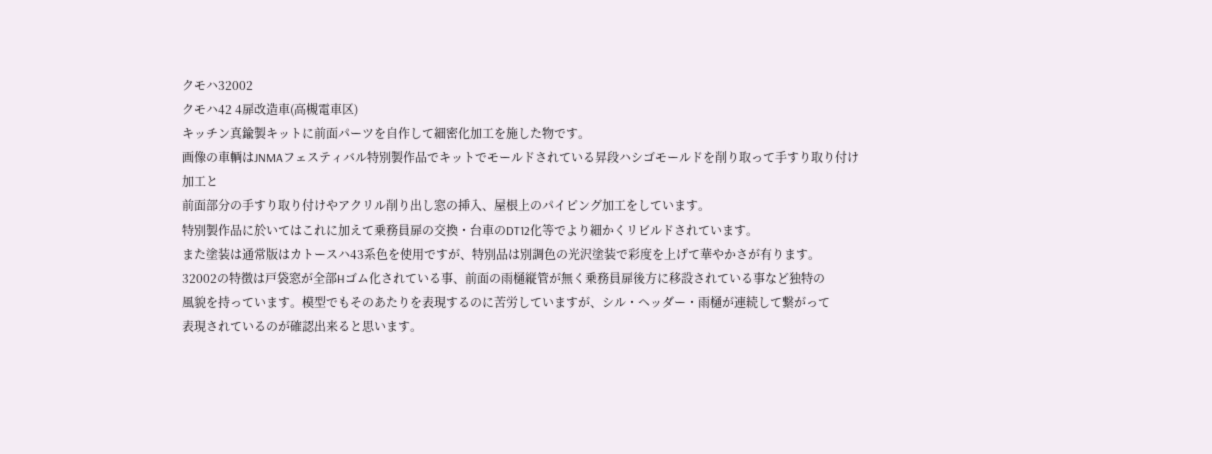クモハ32002
クモハ42 4扉改造車(高槻電車区)
キッチン真鍮製キットに前面パーツを自作して細密化加工を施した物です。
画像の車輌はJNMAフェスティバル特別製作品でキットでモールドされている昇段ハシゴモールドを削り取って手すり取り付け加工と
前面部分の手すり取り付けやアクリル削り出し窓の挿入、屋根上のパイピング加工をしています。
特別製作品に於いてはこれに加えて乗務員扉の交換・台車のDT12化等でより細かくリビルドされています。
また塗装は通常版はカトースハ43系色を使用ですが、特別品は別調色の光沢塗装で彩度を上げて華やかさが有ります。
32002の特徴は戸袋窓が全部Hゴム化されている事、前面の雨樋縦管が無く乗務員扉後方に移設されている事など独特の
風貌を持っています。模型でもそのあたりを表現するのに苦労していますが、シル・ヘッダー・雨樋が連続して繋がって
表現されているのが確認出来ると思います。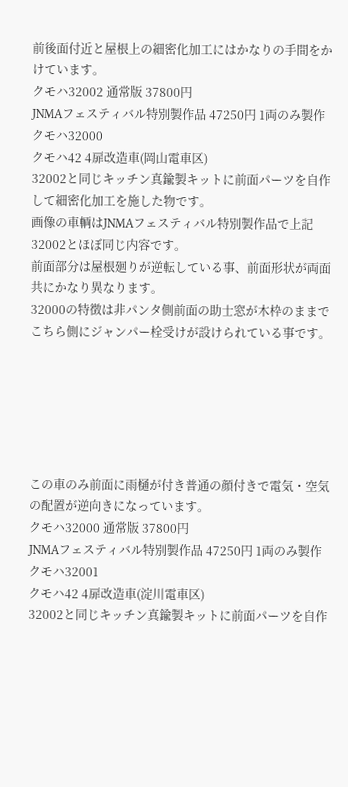前後面付近と屋根上の細密化加工にはかなりの手間をかけています。
クモハ32002 通常版 37800円
JNMAフェスティバル特別製作品 47250円 1両のみ製作
クモハ32000
クモハ42 4扉改造車(岡山電車区)
32002と同じキッチン真鍮製キットに前面パーツを自作して細密化加工を施した物です。
画像の車輌はJNMAフェスティバル特別製作品で上記32002とほぼ同じ内容です。
前面部分は屋根廻りが逆転している事、前面形状が両面共にかなり異なります。
32000の特徴は非パンタ側前面の助士窓が木枠のままでこちら側にジャンパー栓受けが設けられている事です。






この車のみ前面に雨樋が付き普通の顔付きで電気・空気の配置が逆向きになっています。
クモハ32000 通常版 37800円
JNMAフェスティバル特別製作品 47250円 1両のみ製作
クモハ32001
クモハ42 4扉改造車(淀川電車区)
32002と同じキッチン真鍮製キットに前面パーツを自作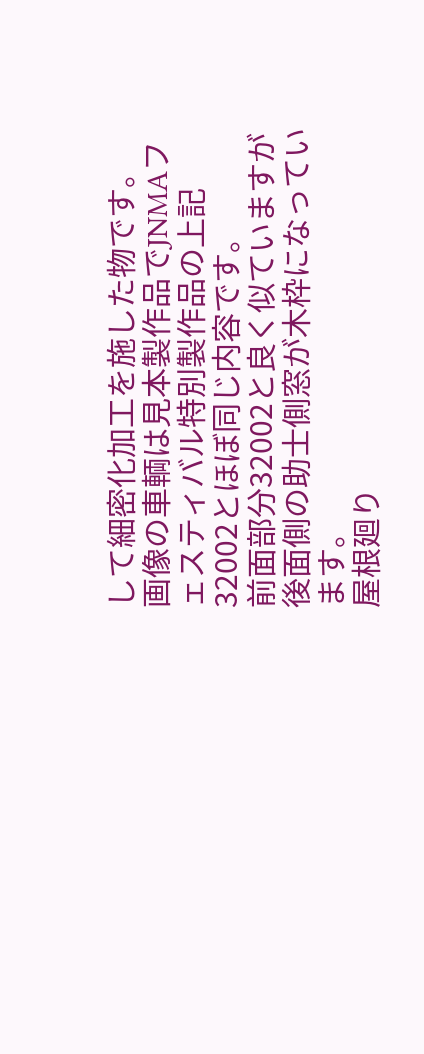して細密化加工を施した物です。
画像の車輌は見本製作品でJNMAフェスティバル特別製作品の上記32002とほぼ同じ内容です。
前面部分32002と良く似ていますが後面側の助士側窓が木枠になっています。
屋根廻り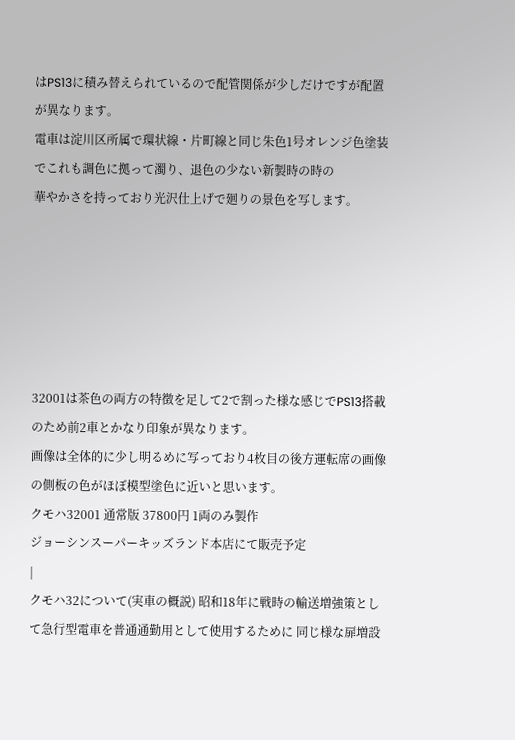はPS13に積み替えられているので配管関係が少しだけですが配置が異なります。
電車は淀川区所属で環状線・片町線と同じ朱色1号オレンジ色塗装でこれも調色に拠って濁り、退色の少ない新製時の時の
華やかさを持っており光沢仕上げで廻りの景色を写します。






32001は茶色の両方の特徴を足して2で割った様な感じでPS13搭載のため前2車とかなり印象が異なります。
画像は全体的に少し明るめに写っており4枚目の後方運転席の画像の側板の色がほぼ模型塗色に近いと思います。
クモハ32001 通常版 37800円 1両のみ製作
ジョーシンスーパーキッズランド本店にて販売予定
|
クモハ32について(実車の概説) 昭和18年に戦時の輸送増強策として急行型電車を普通通勤用として使用するために 同じ様な扉増設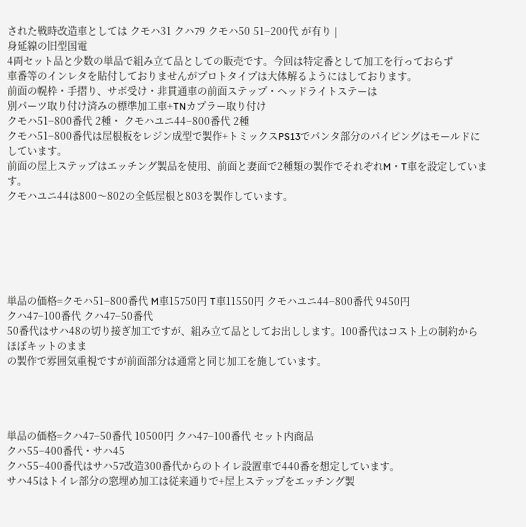された戦時改造車としては クモハ31 クハ79 クモハ50 51−200代 が有り |
身延線の旧型国電
4両セット品と少数の単品で組み立て品としての販売です。今回は特定番として加工を行っておらず
車番等のインレタを貼付しておりませんがプロトタイプは大体解るようにはしております。
前面の幌枠・手摺り、サボ受け・非貫通車の前面ステップ・ヘッドライトステーは
別パーツ取り付け済みの標準加工車+TNカプラー取り付け
クモハ51−800番代 2種・ クモハユニ44−800番代 2種
クモハ51−800番代は屋根板をレジン成型で製作+トミックスPS13でパンタ部分のパイピングはモールドにしています。
前面の屋上ステップはエッチング製品を使用、前面と妻面で2種類の製作でそれぞれM・T車を設定しています。
クモハユニ44は800〜802の全低屋根と803を製作しています。






単品の価格=クモハ51−800番代 M車15750円 T車11550円 クモハユニ44−800番代 9450円
クハ47−100番代 クハ47−50番代
50番代はサハ48の切り接ぎ加工ですが、組み立て品としてお出しします。100番代はコスト上の制約からほぼキットのまま
の製作で雰囲気重視ですが前面部分は通常と同じ加工を施しています。




単品の価格=クハ47−50番代 10500円 クハ47−100番代 セット内商品
クハ55−400番代・サハ45
クハ55−400番代はサハ57改造300番代からのトイレ設置車で440番を想定しています。
サハ45はトイレ部分の窓埋め加工は従来通りで+屋上ステップをエッチング製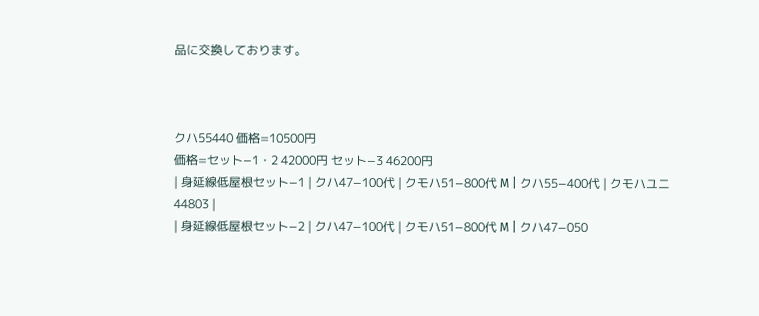品に交換しております。



クハ55440 価格=10500円
価格=セット−1・2 42000円 セット−3 46200円
| 身延線低屋根セット−1 | クハ47−100代 | クモハ51−800代 M | クハ55−400代 | クモハユニ44803 |
| 身延線低屋根セット−2 | クハ47−100代 | クモハ51−800代 M | クハ47−050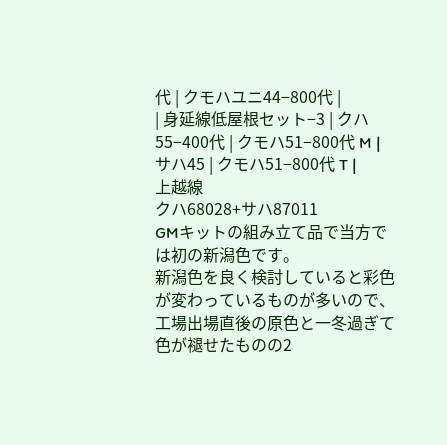代 | クモハユニ44−800代 |
| 身延線低屋根セット−3 | クハ55−400代 | クモハ51−800代 M | サハ45 | クモハ51−800代 T |
上越線
クハ68028+サハ87011
GMキットの組み立て品で当方では初の新潟色です。
新潟色を良く検討していると彩色が変わっているものが多いので、
工場出場直後の原色と一冬過ぎて色が褪せたものの2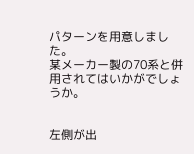パターンを用意しました。
某メーカー製の70系と併用されてはいかがでしょうか。


左側が出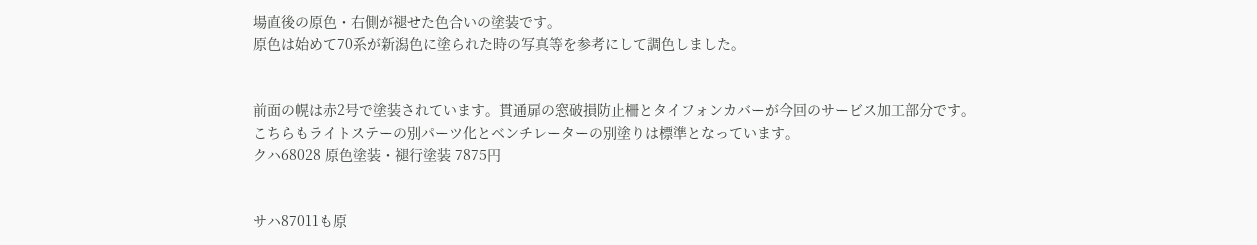場直後の原色・右側が褪せた色合いの塗装です。
原色は始めて70系が新潟色に塗られた時の写真等を参考にして調色しました。


前面の幌は赤2号で塗装されています。貫通扉の窓破損防止柵とタイフォンカバーが今回のサービス加工部分です。
こちらもライトステーの別パーツ化とベンチレーターの別塗りは標準となっています。
クハ68028 原色塗装・褪行塗装 7875円


サハ87011も原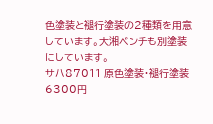色塗装と褪行塗装の2種類を用意しています。大湘ベンチも別塗装にしています。
サハ87011 原色塗装・褪行塗装 6300円